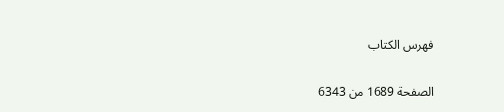فهرس الكتاب

الصفحة 1689 من 6343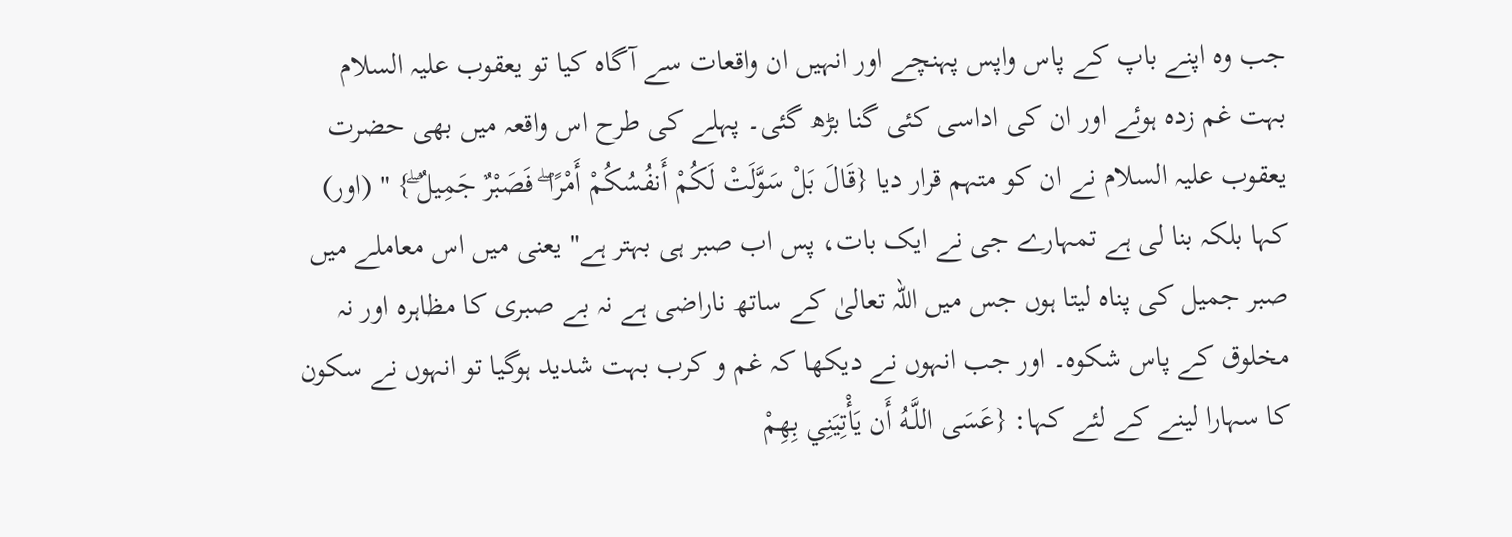جب وہ اپنے باپ کے پاس واپس پہنچے اور انہیں ان واقعات سے آگاہ کیا تو یعقوب علیہ السلام بہت غم زدہ ہوئے اور ان کی اداسی کئی گنا بڑھ گئی۔ پہلے کی طرح اس واقعہ میں بھی حضرت یعقوب علیہ السلام نے ان کو متہم قرار دیا {قَالَ بَلْ سَوَّلَتْ لَكُمْ أَنفُسُكُمْ أَمْرًا ۖ فَصَبْرٌ جَمِيلٌ ۖ} " (اور) کہا بلکہ بنا لی ہے تمہارے جی نے ایک بات، پس اب صبر ہی بہتر ہے" یعنی میں اس معاملے میں صبر جمیل کی پناہ لیتا ہوں جس میں اللہ تعالیٰ کے ساتھ ناراضی ہے نہ بے صبری کا مظاہرہ اور نہ مخلوق کے پاس شکوہ۔ اور جب انہوں نے دیکھا کہ غم و کرب بہت شدید ہوگیا تو انہوں نے سکون کا سہارا لینے کے لئے کہا: {عَسَى اللَّـهُ أَن يَأْتِيَنِي بِهِمْ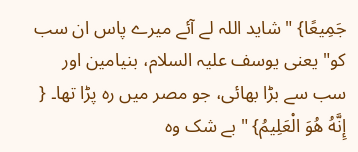جَمِيعًا} " شاید اللہ لے آئے میرے پاس ان سب کو" یعنی یوسف علیہ السلام، بنیامین اور سب سے بڑا بھائی، جو مصر میں رہ پڑا تھا۔ { إِنَّهُ هُوَ الْعَلِيمُ} " بے شک وہ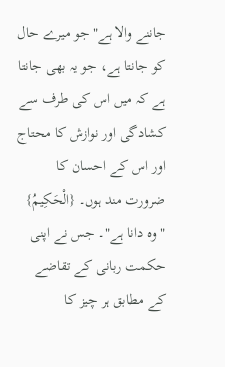جاننے والا ہے" جو میرے حال کو جانتا ہے، جو یہ بھی جانتا ہے کہ میں اس کی طرف سے کشادگی اور نوازش کا محتاج اور اس کے احسان کا ضرورت مند ہوں۔ {الْحَكِيمُ} "وہ دانا ہے"۔ جس نے اپنی حکمت ربانی کے تقاضے کے مطابق ہر چیز کا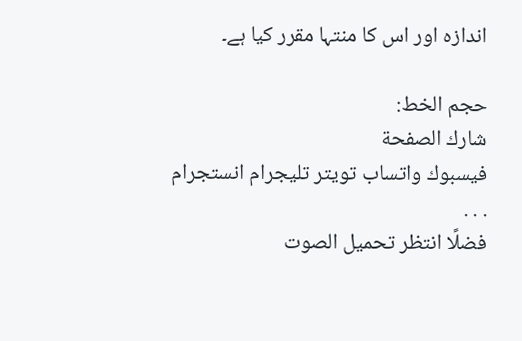اندازہ اور اس کا منتہا مقرر کیا ہے۔

حجم الخط:
شارك الصفحة
فيسبوك واتساب تويتر تليجرام انستجرام
. . .
فضلًا انتظر تحميل الصوت